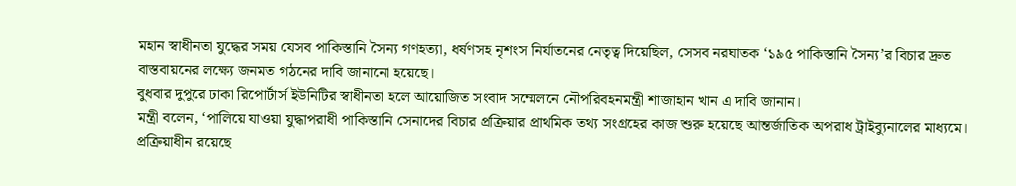মহান স্বাধীনতা যুদ্ধের সময় যেসব পাকিস্তানি সৈন্য গণহত্যা, ধর্ষণসহ নৃশংস নির্যাতনের নেতৃত্ব দিয়েছিল, সেসব নরঘাতক ‘১৯৫ পাকিস্তানি সৈন্য’র বিচার দ্রুত বাস্তবায়নের লক্ষ্যে জনমত গঠনের দাবি জানানো হয়েছে।
বুধবার দুপুরে ঢাকা রিপোর্টার্স ইউনিটির স্বাধীনতা হলে আয়োজিত সংবাদ সম্মেলনে নৌপরিবহনমন্ত্রী শাজাহান খান এ দাবি জানান।
মন্ত্রী বলেন, ‘পালিয়ে যাওয়া যুদ্ধাপরাধী পাকিস্তানি সেনাদের বিচার প্রক্রিয়ার প্রাথমিক তথ্য সংগ্রহের কাজ শুরু হয়েছে আন্তর্জাতিক অপরাধ ট্রাইব্যুনালের মাধ্যমে। প্রক্রিয়াধীন রয়েছে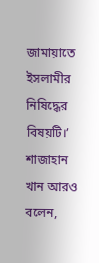জামায়াতে ইসলামীর নিষিদ্ধের বিষয়টি।’
শাজাহান খান আরও বলেন,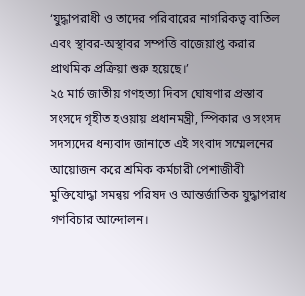‘যুদ্ধাপরাধী ও তাদের পরিবারের নাগরিকত্ব বাতিল এবং স্থাবর-অস্থাবর সম্পত্তি বাজেয়াপ্ত করার প্রাথমিক প্রক্রিয়া শুরু হয়েছে।’
২৫ মার্চ জাতীয় গণহত্যা দিবস ঘোষণার প্রস্তাব সংসদে গৃহীত হওয়ায় প্রধানমন্ত্রী, স্পিকার ও সংসদ সদস্যদের ধন্যবাদ জানাতে এই সংবাদ সম্মেলনের আয়োজন করে শ্রমিক কর্মচারী পেশাজীবী মুক্তিযোদ্ধা সমন্বয় পরিষদ ও আন্তর্জাতিক যুদ্ধাপরাধ গণবিচার আন্দোলন।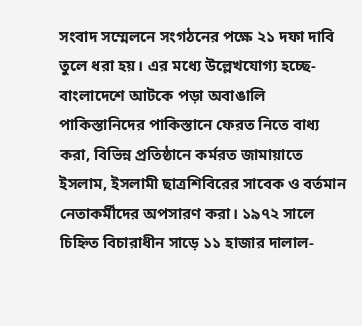সংবাদ সম্মেলনে সংগঠনের পক্ষে ২১ দফা দাবি তুলে ধরা হয়। এর মধ্যে উল্লেখযোগ্য হচ্ছে- বাংলাদেশে আটকে পড়া অবাঙালি পাকিস্তানিদের পাকিস্তানে ফেরত নিতে বাধ্য করা, বিভিন্ন প্রতিষ্ঠানে কর্মরত জামায়াতে ইসলাম, ইসলামী ছাত্রশিবিরের সাবেক ও বর্তমান নেতাকর্মীদের অপসারণ করা। ১৯৭২ সালে চিহ্নিত বিচারাধীন সাড়ে ১১ হাজার দালাল-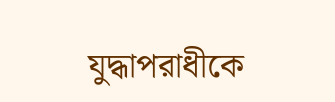যুদ্ধাপরাধীকে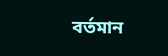বর্তমান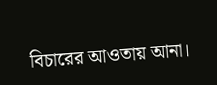বিচারের আওতায় আনা।